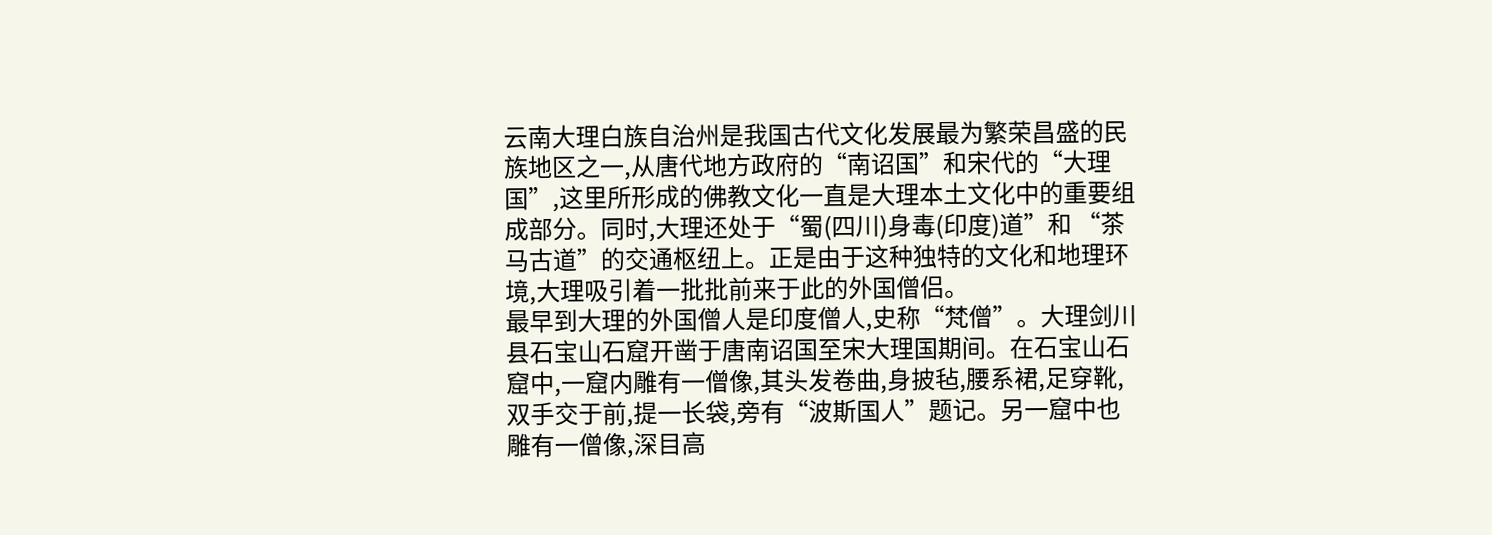云南大理白族自治州是我国古代文化发展最为繁荣昌盛的民族地区之一,从唐代地方政府的“南诏国”和宋代的“大理国”,这里所形成的佛教文化一直是大理本土文化中的重要组成部分。同时,大理还处于“蜀(四川)身毒(印度)道”和 “茶马古道”的交通枢纽上。正是由于这种独特的文化和地理环境,大理吸引着一批批前来于此的外国僧侣。
最早到大理的外国僧人是印度僧人,史称“梵僧”。大理剑川县石宝山石窟开凿于唐南诏国至宋大理国期间。在石宝山石窟中,一窟内雕有一僧像,其头发卷曲,身披毡,腰系裙,足穿靴,双手交于前,提一长袋,旁有“波斯国人”题记。另一窟中也雕有一僧像,深目高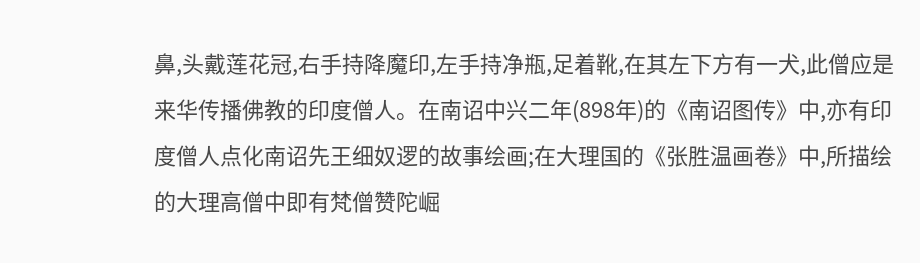鼻,头戴莲花冠,右手持降魔印,左手持净瓶,足着靴,在其左下方有一犬,此僧应是来华传播佛教的印度僧人。在南诏中兴二年(898年)的《南诏图传》中,亦有印度僧人点化南诏先王细奴逻的故事绘画;在大理国的《张胜温画卷》中,所描绘的大理高僧中即有梵僧赞陀崛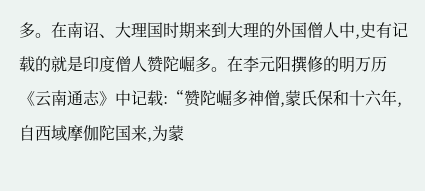多。在南诏、大理国时期来到大理的外国僧人中,史有记载的就是印度僧人赞陀崛多。在李元阳撰修的明万历《云南通志》中记载:“赞陀崛多神僧,蒙氏保和十六年,自西域摩伽陀国来,为蒙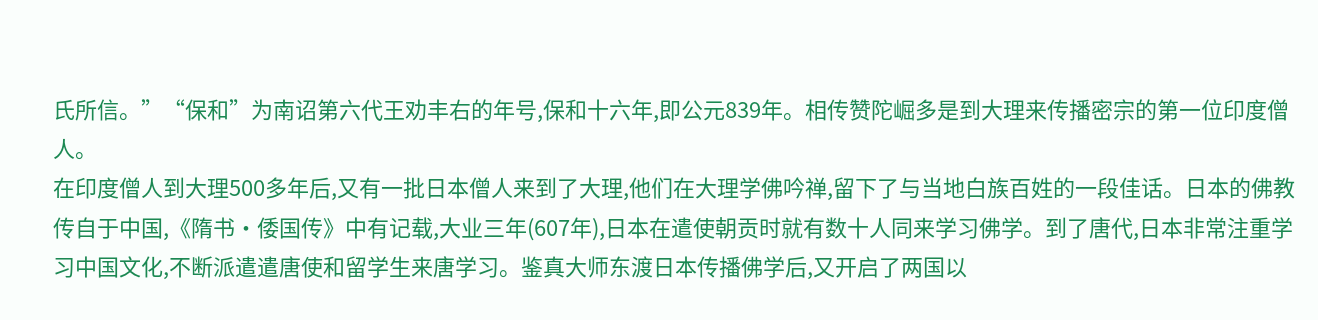氏所信。”“保和”为南诏第六代王劝丰右的年号,保和十六年,即公元839年。相传赞陀崛多是到大理来传播密宗的第一位印度僧人。
在印度僧人到大理500多年后,又有一批日本僧人来到了大理,他们在大理学佛吟禅,留下了与当地白族百姓的一段佳话。日本的佛教传自于中国,《隋书·倭国传》中有记载,大业三年(607年),日本在遣使朝贡时就有数十人同来学习佛学。到了唐代,日本非常注重学习中国文化,不断派遣遣唐使和留学生来唐学习。鉴真大师东渡日本传播佛学后,又开启了两国以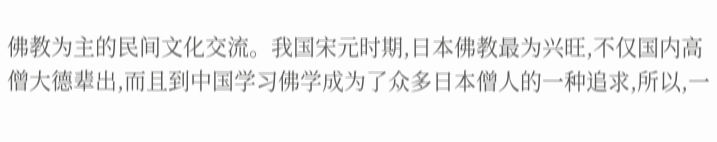佛教为主的民间文化交流。我国宋元时期,日本佛教最为兴旺,不仅国内高僧大德辈出,而且到中国学习佛学成为了众多日本僧人的一种追求,所以,一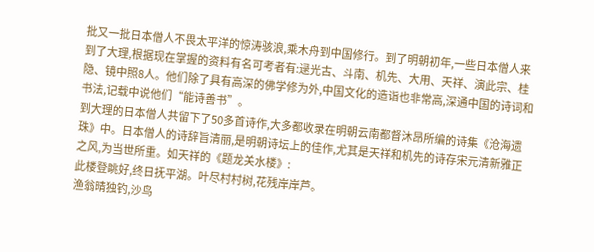批又一批日本僧人不畏太平洋的惊涛骇浪,乘木舟到中国修行。到了明朝初年,一些日本僧人来到了大理,根据现在掌握的资料有名可考者有:逯光古、斗南、机先、大用、天祥、演此宗、桂隐、镜中照8人。他们除了具有高深的佛学修为外,中国文化的造诣也非常高,深通中国的诗词和书法,记载中说他们“能诗善书”。
到大理的日本僧人共留下了50多首诗作,大多都收录在明朝云南都督沐昂所编的诗集《沧海遗珠》中。日本僧人的诗辞旨清丽,是明朝诗坛上的佳作,尤其是天祥和机先的诗存宋元清新雅正之风,为当世所重。如天祥的《题龙关水楼》:
此楼登眺好,终日抚平湖。叶尽村村树,花残岸岸芦。
渔翁晴独钓,沙鸟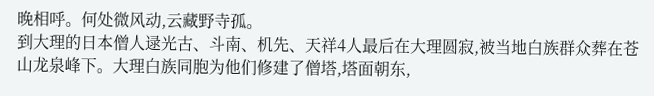晚相呼。何处微风动,云藏野寺孤。
到大理的日本僧人逯光古、斗南、机先、天祥4人最后在大理圆寂,被当地白族群众葬在苍山龙泉峰下。大理白族同胞为他们修建了僧塔,塔面朝东,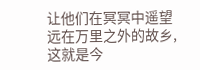让他们在冥冥中遥望远在万里之外的故乡,这就是今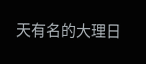天有名的大理日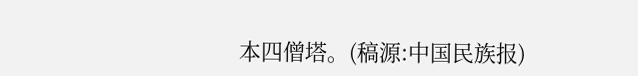本四僧塔。(稿源:中国民族报)